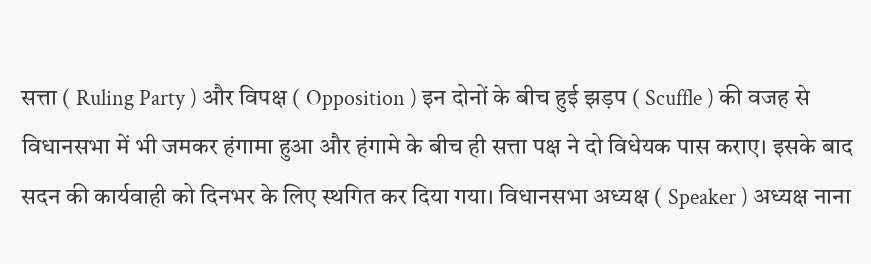सत्ता ( Ruling Party ) और विपक्ष ( Opposition ) इन दोनों के बीच हुई झड़प ( Scuffle ) की वजह से विधानसभा में भी जमकर हंगामा हुआ और हंगामे के बीच ही सत्ता पक्ष ने दो विधेयक पास कराए। इसके बाद सदन की कार्यवाही को दिनभर के लिए स्थगित कर दिया गया। विधानसभा अध्यक्ष ( Speaker ) अध्यक्ष नाना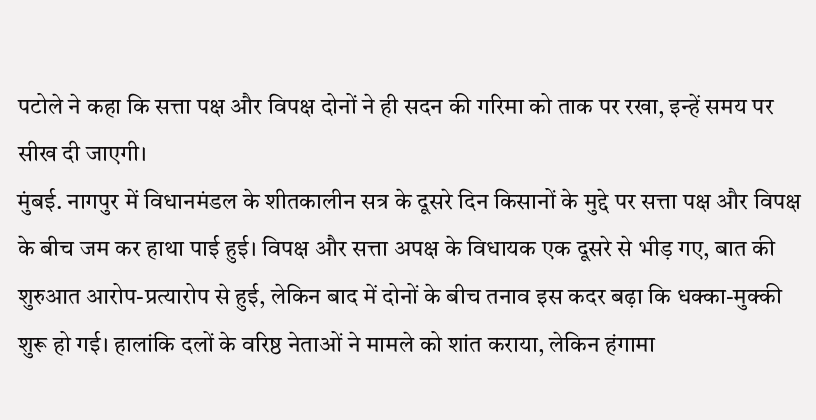पटोले ने कहा कि सत्ता पक्ष और विपक्ष दोनों ने ही सदन की गरिमा को ताक पर रखा, इन्हें समय पर सीख दी जाएगी।
मुंबई. नागपुर में विधानमंडल के शीतकालीन सत्र के दूसरे दिन किसानों के मुद्दे पर सत्ता पक्ष और विपक्ष के बीच जम कर हाथा पाई हुई। विपक्ष और सत्ता अपक्ष के विधायक एक दूसरे से भीड़ गए, बात की शुरुआत आरोप-प्रत्यारोप से हुई, लेकिन बाद में दोनों के बीच तनाव इस कदर बढ़ा कि धक्का-मुक्की शुरू हो गई। हालांकि दलों के वरिष्ठ नेताओं ने मामले को शांत कराया, लेकिन हंगामा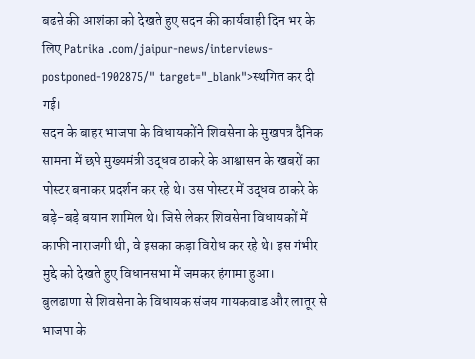बढऩे की आशंका को देखते हुए सदन की कार्यवाही दिन भर के लिए Patrika .com/jaipur-news/interviews-postponed-1902875/" target="_blank">स्थगित कर दी गई।
सदन के बाहर भाजपा के विधायकोंने शिवसेना के मुखपत्र दैनिक सामना में छपे मुख्यमंत्री उद्धव ठाकरे के आश्वासन के खबरों का पोस्टर बनाकर प्रदर्शन कर रहे थे। उस पोस्टर में उद्धव ठाकरे के बड़े-बड़े बयान शामिल थे। जिसे लेकर शिवसेना विधायकों में काफी नाराजगी थी, वे इसका कड़ा विरोध कर रहे थे। इस गंभीर मुद्दे को देखते हुए विधानसभा में जमकर हंगामा हुआ।
बुलढाणा से शिवसेना के विधायक संजय गायकवाड और लातूर से भाजपा के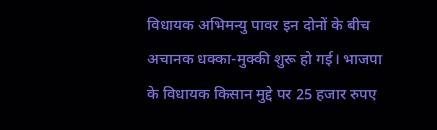विधायक अभिमन्यु पावर इन दोनों के बीच अचानक धक्का-मुक्की शुरू हो गई। भाजपा के विधायक किसान मुद्दे पर 25 हजार रुपए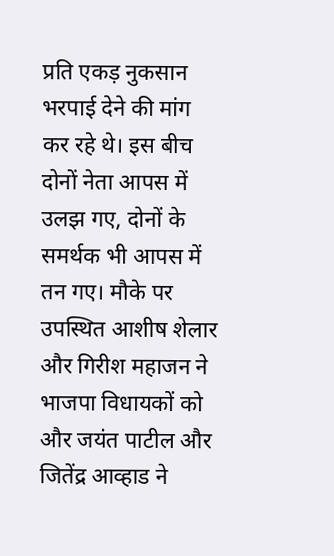प्रति एकड़ नुकसान भरपाई देने की मांग कर रहे थे। इस बीच दोनों नेता आपस में उलझ गए, दोनों के समर्थक भी आपस में तन गए। मौके पर उपस्थित आशीष शेलार और गिरीश महाजन ने भाजपा विधायकों को और जयंत पाटील और जितेंद्र आव्हाड ने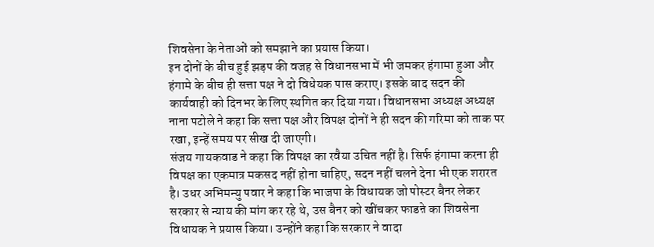शिवसेना के नेताओं को समझाने का प्रयास किया।
इन दोनों के बीच हुई झड़प की वजह से विधानसभा में भी जमकर हंगामा हुआ और हंगामे के बीच ही सत्ता पक्ष ने दो विधेयक पास कराए। इसके बाद सदन की कार्यवाही को दिनभर के लिए स्थगित कर दिया गया। विधानसभा अध्यक्ष अध्यक्ष नाना पटोले ने कहा कि सत्ता पक्ष और विपक्ष दोनों ने ही सदन की गरिमा को ताक पर रखा, इन्हें समय पर सीख दी जाएगी।
संजय गायकवाड ने कहा कि विपक्ष का रवैया उचित नहीं है। सिर्फ हंगामा करना ही विपक्ष का एकमात्र मकसद नहीं होना चाहिए, सदन नहीं चलने देना भी एक शरारत है। उधर अभिमन्यु पवार ने कहा कि भाजपा के विधायक जो पोस्टर बैनर लेकर सरकार से न्याय की मांग कर रहे थे, उस बैनर को खींचकर फाडऩे का शिवसेना विधायक ने प्रयास किया। उन्होंने कहा कि सरकार ने वादा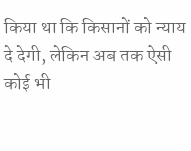किया था कि किसानों को न्याय दे देगी, लेकिन अब तक ऐसी कोई भी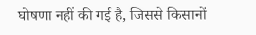घोषणा नहीं की गई है, जिससे किसानों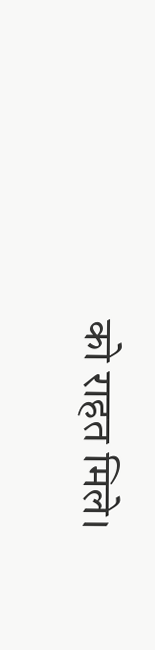को राहत मिले।